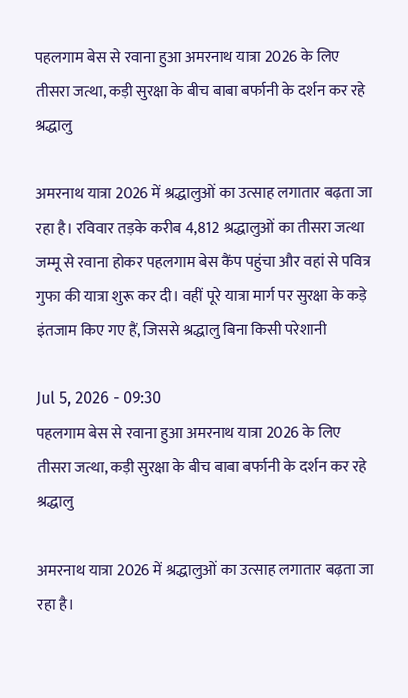पहलगाम बेस से रवाना हुआ अमरनाथ यात्रा 2026 के लिए तीसरा जत्था, कड़ी सुरक्षा के बीच बाबा बर्फानी के दर्शन कर रहे श्रद्धालु

अमरनाथ यात्रा 2026 में श्रद्धालुओं का उत्साह लगातार बढ़ता जा रहा है। रविवार तड़के करीब 4,812 श्रद्धालुओं का तीसरा जत्था जम्मू से रवाना होकर पहलगाम बेस कैंप पहुंचा और वहां से पवित्र गुफा की यात्रा शुरू कर दी। वहीं पूरे यात्रा मार्ग पर सुरक्षा के कड़े इंतजाम किए गए हैं, जिससे श्रद्धालु बिना किसी परेशानी

Jul 5, 2026 - 09:30
पहलगाम बेस से रवाना हुआ अमरनाथ यात्रा 2026 के लिए तीसरा जत्था, कड़ी सुरक्षा के बीच बाबा बर्फानी के दर्शन कर रहे श्रद्धालु

अमरनाथ यात्रा 2026 में श्रद्धालुओं का उत्साह लगातार बढ़ता जा रहा है।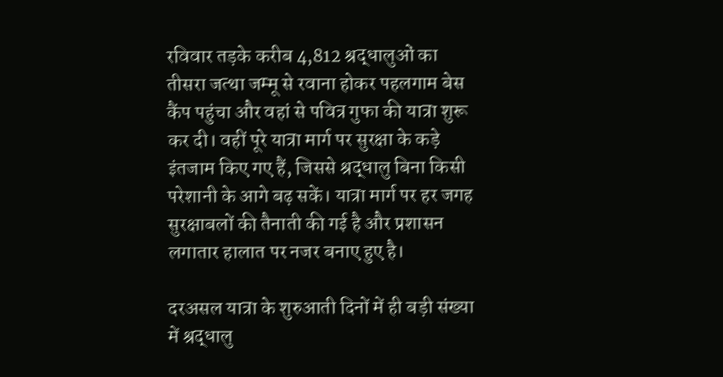रविवार तड़के करीब 4,812 श्रद्धालुओं का तीसरा जत्था जम्मू से रवाना होकर पहलगाम बेस कैंप पहुंचा और वहां से पवित्र गुफा की यात्रा शुरू कर दी। वहीं पूरे यात्रा मार्ग पर सुरक्षा के कड़े इंतजाम किए गए हैं, जिससे श्रद्धालु बिना किसी परेशानी के आगे बढ़ सकें। यात्रा मार्ग पर हर जगह सुरक्षाबलों की तैनाती की गई है और प्रशासन लगातार हालात पर नजर बनाए हुए है।

दरअसल यात्रा के शुरुआती दिनों में ही बड़ी संख्या में श्रद्धालु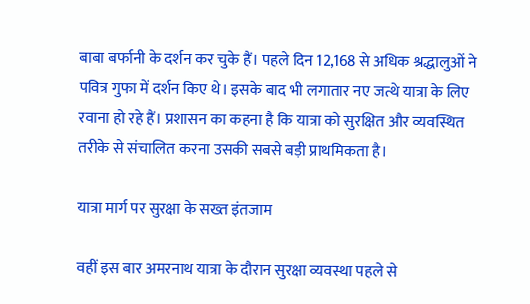बाबा बर्फानी के दर्शन कर चुके हैं। पहले दिन 12,168 से अधिक श्रद्धालुओं ने पवित्र गुफा में दर्शन किए थे। इसके बाद भी लगातार नए जत्थे यात्रा के लिए रवाना हो रहे हैं। प्रशासन का कहना है कि यात्रा को सुरक्षित और व्यवस्थित तरीके से संचालित करना उसकी सबसे बड़ी प्राथमिकता है।

यात्रा मार्ग पर सुरक्षा के सख्त इंतजाम

वहीं इस बार अमरनाथ यात्रा के दौरान सुरक्षा व्यवस्था पहले से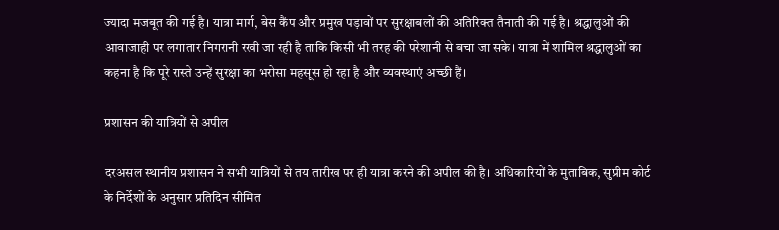ज्यादा मजबूत की गई है। यात्रा मार्ग, बेस कैंप और प्रमुख पड़ावों पर सुरक्षाबलों की अतिरिक्त तैनाती की गई है। श्रद्धालुओं की आवाजाही पर लगातार निगरानी रखी जा रही है ताकि किसी भी तरह की परेशानी से बचा जा सके। यात्रा में शामिल श्रद्धालुओं का कहना है कि पूरे रास्ते उन्हें सुरक्षा का भरोसा महसूस हो रहा है और व्यवस्थाएं अच्छी हैं।

प्रशासन की यात्रियों से अपील

दरअसल स्थानीय प्रशासन ने सभी यात्रियों से तय तारीख पर ही यात्रा करने की अपील की है। अधिकारियों के मुताबिक, सुप्रीम कोर्ट के निर्देशों के अनुसार प्रतिदिन सीमित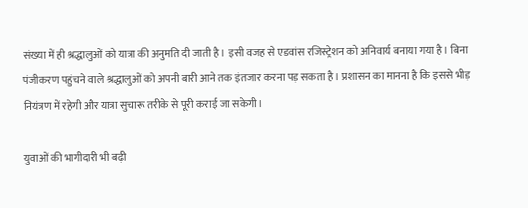संख्या में ही श्रद्धालुओं को यात्रा की अनुमति दी जाती है। इसी वजह से एडवांस रजिस्ट्रेशन को अनिवार्य बनाया गया है। बिना पंजीकरण पहुंचने वाले श्रद्धालुओं को अपनी बारी आने तक इंतजार करना पड़ सकता है। प्रशासन का मानना है कि इससे भीड़ नियंत्रण में रहेगी और यात्रा सुचारू तरीके से पूरी कराई जा सकेगी।

युवाओं की भागीदारी भी बढ़ी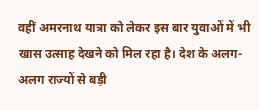वहीं अमरनाथ यात्रा को लेकर इस बार युवाओं में भी खास उत्साह देखने को मिल रहा है। देश के अलग-अलग राज्यों से बड़ी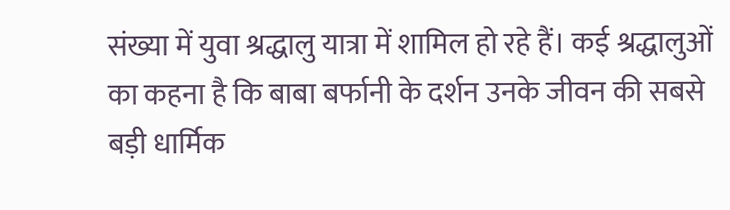संख्या में युवा श्रद्धालु यात्रा में शामिल हो रहे हैं। कई श्रद्धालुओं का कहना है कि बाबा बर्फानी के दर्शन उनके जीवन की सबसे बड़ी धार्मिक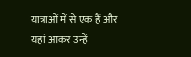यात्राओं में से एक हैं और यहां आकर उन्हें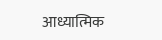आध्यात्मिक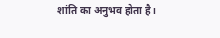शांति का अनुभव होता है।